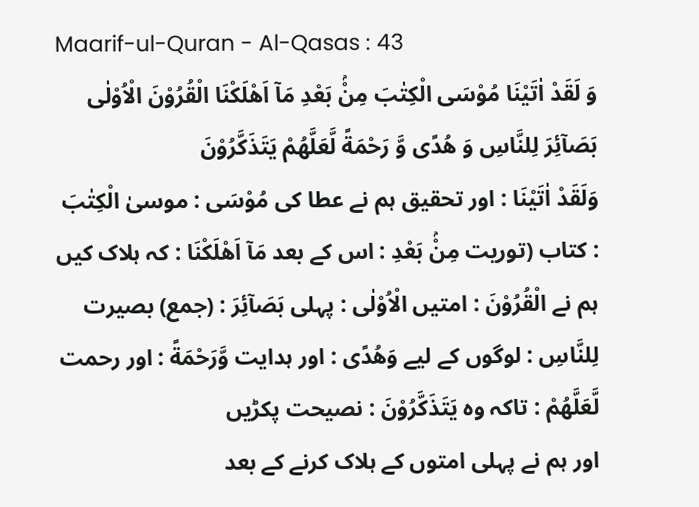Maarif-ul-Quran - Al-Qasas : 43
وَ لَقَدْ اٰتَیْنَا مُوْسَى الْكِتٰبَ مِنْۢ بَعْدِ مَاۤ اَهْلَكْنَا الْقُرُوْنَ الْاُوْلٰى بَصَآئِرَ لِلنَّاسِ وَ هُدًى وَّ رَحْمَةً لَّعَلَّهُمْ یَتَذَكَّرُوْنَ
وَلَقَدْ اٰتَيْنَا : اور تحقیق ہم نے عطا کی مُوْسَى : موسیٰ الْكِتٰبَ : کتاب (توریت مِنْۢ بَعْدِ : اس کے بعد مَآ اَهْلَكْنَا : کہ ہلاک کیں ہم نے الْقُرُوْنَ : امتیں الْاُوْلٰى : پہلی بَصَآئِرَ : (جمع) بصیرت لِلنَّاسِ : لوگوں کے لیے وَهُدًى : اور ہدایت وَّرَحْمَةً : اور رحمت لَّعَلَّهُمْ : تاکہ وہ يَتَذَكَّرُوْنَ : نصیحت پکڑیں
اور ہم نے پہلی امتوں کے ہلاک کرنے کے بعد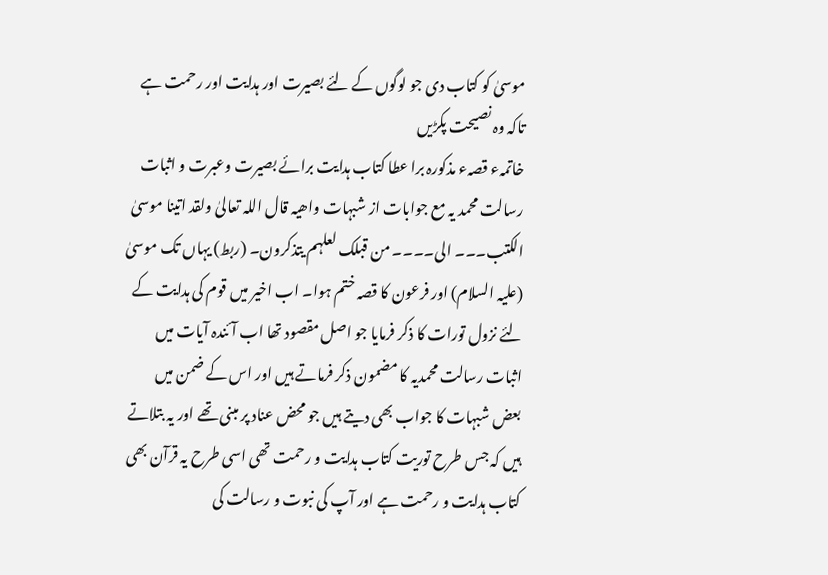موسیٰ کو کتاب دی جو لوگوں کے لئے بصیرت اور ہدایت اور رحمت ہے تاکہ وہ نصیحت پکڑیں
خاتمہء قصہء مذکورہ برا عطا کتاب ہدایت برائے بصیرت وعبرت و اثبات رسالت محمد یہ مع جوابات از شبہات واھیہ قال اللہ تعالیٰ ولقد اتینا موسیٰ الکتب۔۔۔ الی۔۔۔۔ من قبلک لعلہم یتذکرون۔ (ربط) یہاں تک موسیٰ (علیہ السلام) اور فرعون کا قصہ ختم ہوا۔ اب اخیر میں قوم کی ہدایت کے لئے نزول تورات کا ذکر فرمایا جو اصل مقصود تھا اب آئندہ آیات میں اثبات رسالت محمدیہ کا مضمون ذکر فرماتے ہیں اور اس کے ضمن میں بعض شبہات کا جواب بھی دیتے ہیں جو محض عناد پر مبنی تھے اور یہ بتلاتے ہیں کہ جس طرح توریت کتاب ہدایت و رحمت تھی اسی طرح یہ قرآن بھی کتاب ہدایت و رحمت ہے اور آپ کی نبوت و رسالت کی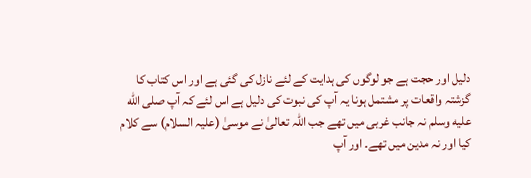دلیل اور حجت ہے جو لوگوں کی ہدایت کے لئے نازل کی گئی ہے اور اس کتاب کا گزشتہ واقعات پر مشتمل ہونا یہ آپ کی نبوت کی دلیل ہے اس لئے کہ آپ صلى الله عليه وسلم نہ جانب غربی میں تھے جب اللہ تعالیٰ نے موسیٰ (علیہ السلام) سے کلام کیا اور نہ مدین میں تھے۔ اور آپ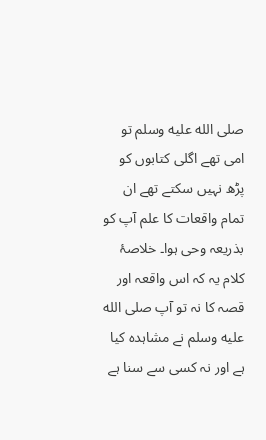صلى الله عليه وسلم تو امی تھے اگلی کتابوں کو پڑھ نہیں سکتے تھے ان تمام واقعات کا علم آپ کو بذریعہ وحی ہوا۔ خلاصۂ کلام یہ کہ اس واقعہ اور قصہ کا نہ تو آپ صلى الله عليه وسلم نے مشاہدہ کیا ہے اور نہ کسی سے سنا ہے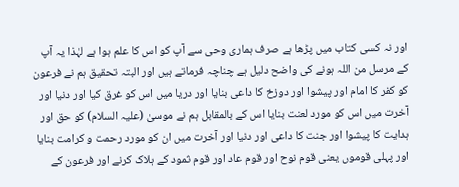اور نہ کسی کتاب میں پڑھا ہے صرف ہماری وحی سے آپ کو اس کا علم ہوا ہے لہٰذا یہ آپ کے مرسل من اللہ ہونے کی واضح دلیل ہے چناچہ فرماتے ہیں اور البتہ تحقیق ہم نے فرعون کو کفر کا امام اور پیشوا اور دوزخ کا داعی بنایا اور دریا میں اس کو غرق کیا اور دنیا اور آخرت میں اس کو مورد لعنت بنایا اس کے بالمقابل ہم نے موسیٰ (علیہ السلام) کو حق اور ہدایت کا پیشوا اور جنت کا داعی اور دنیا اور آخرت میں ان کو مورد رحمت و کرامت بنایا اور پہلی قوموں یعنی قوم نوح اور قوم عاد اور قوم ثمود کے ہلاک کرنے اور فرعون کے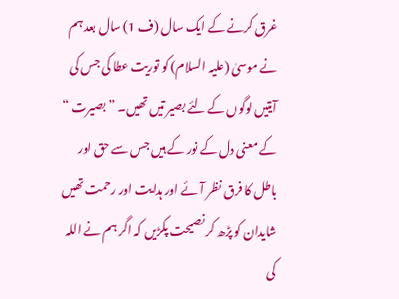غرق کرنے کے ایک سال (ف 1) سال بعد ہم نے موسیٰ (علیہ السلام) کو توریت عطا کی جس کی آیتیں لوگوں کے لئے بصیر تیں تھیں۔ ” بصیرت “ کے معنی دل کے نور کے ہیں جس سے حق اور باطل کا فرق نظر آئے اور ہدایت اور رحمت تھیں شایدان کو پڑھ کر نصیحت پکڑیں کہ اگر ہم نے اللہ کی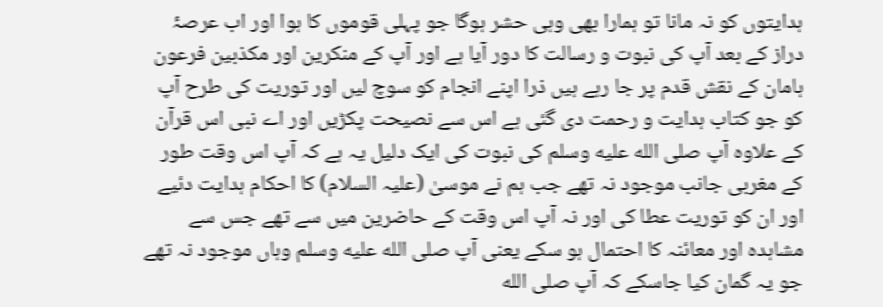ہدایتوں کو نہ مانا تو ہمارا بھی وہی حشر ہوگا جو پہلی قوموں کا ہوا اور اب عرصۂ دراز کے بعد آپ کی نبوت و رسالت کا دور آیا ہے اور آپ کے منکرین اور مکذبین فرعون ہامان کے نقش قدم پر جا رہے ہیں ذرا اپنے انجام کو سوچ لیں اور توریت کی طرح آپ کو جو کتاب ہدایت و رحمت دی گئی ہے اس سے نصیحت پکڑیں اور اے نبی اس قرآن کے علاوہ آپ صلى الله عليه وسلم کی نبوت کی ایک دلیل یہ ہے کہ آپ اس وقت طور کے مغربی جانب موجود نہ تھے جب ہم نے موسیٰ (علیہ السلام) کا احکام ہدایت دئیے اور ان کو توریت عطا کی اور نہ آپ اس وقت کے حاضرین میں سے تھے جس سے مشاہدہ اور معائنہ کا احتمال ہو سکے یعنی آپ صلى الله عليه وسلم وہاں موجود نہ تھے جو یہ گمان کیا جاسکے کہ آپ صلى الله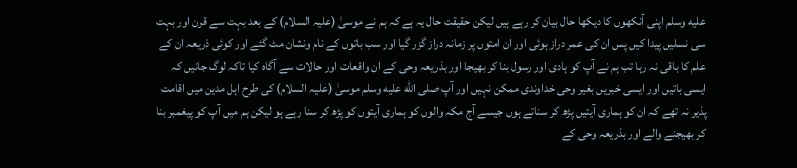عليه وسلم اپنی آنکھوں کا دیکھا حال بیان کر رہے ہیں لیکن حقیقت حال یہ ہے کہ ہم نے موسیٰ (علیہ السلام) کے بعد بہت سے قرن اور بہت سی نسلیں پیدا کیں پس ان کی عمر دراز ہوئی اور ان امتوں پر زمانہ دراز گزر گیا اور سب باتوں کے نام ونشان مٹ گئے اور کوئی ذریعہ ان کے علم کا باقی نہ رہا تب ہم نے آپ کو ہادی اور رسول بنا کر بھیجا اور بذریعہ وحی کے ان واقعات اور حالات سے آگاہ کیا تاکہ لوگ جانیں کہ ایسی باتیں اور ایسی خبریں بغیر وحی خداوندی ممکن نہیں اور آپ صلى الله عليه وسلم موسیٰ (علیہ السلام) کی طرح اہل مدین میں اقامت پذیر نہ تھے کہ ان کو ہماری آیتیں پڑھ کر سناتے ہوں جیسے آج مکہ والوں کو ہماری آیتوں کو پڑھ کر سنا رہے ہو لیکن ہم میں آپ کو پیغمبر بنا کر بھیجنے والے اور بذریعہ وحی کے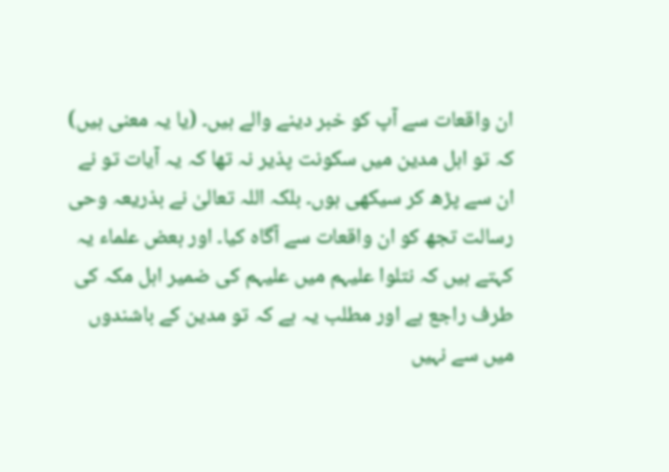ان واقعات سے آپ کو خبر دینے والے ہیں۔ (یا یہ معنی ہیں) کہ تو اہل مدین میں سکونت پذیر نہ تھا کہ یہ آیات تو نے ان سے پڑھ کر سیکھی ہوں۔ بلکہ اللہ تعالیٰ نے بذریعہ وحی رسالت تجھ کو ان واقعات سے آگاہ کیا۔ اور بعض علماء یہ کہتے ہیں کہ نتلوا علیہم میں علیہم کی ضمیر اہل مکہ کی طرف راجع ہے اور مطلب یہ ہے کہ تو مدین کے باشندوں میں سے نہیں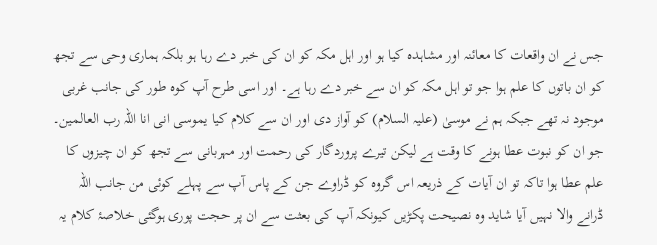جس نے ان واقعات کا معائنہ اور مشاہدہ کیا ہو اور اہل مکہ کو ان کی خبر دے رہا ہو بلکہ ہماری وحی سے تجھ کو ان باتوں کا علم ہوا جو تو اہل مکہ کو ان سے خبر دے رہا ہے۔ اور اسی طرح آپ کوہ طور کی جانب غربی موجود نہ تھے جبکہ ہم نے موسیٰ (علیہ السلام) کو آواز دی اور ان سے کلام کیا یموسی انی انا اللہ رب العالمین۔ جو ان کو نبوت عطا ہونے کا وقت ہے لیکن تیرے پروردگار کی رحمت اور مہربانی سے تجھ کو ان چیزوں کا علم عطا ہوا تاکہ تو ان آیات کے ذریعہ اس گروہ کو ڈراوے جن کے پاس آپ سے پہلے کوئی من جانب اللہ ڈرانے والا نہیں آیا شاید وہ نصیحت پکڑیں کیونکہ آپ کی بعثت سے ان پر حجت پوری ہوگئی خلاصۂ کلام یہ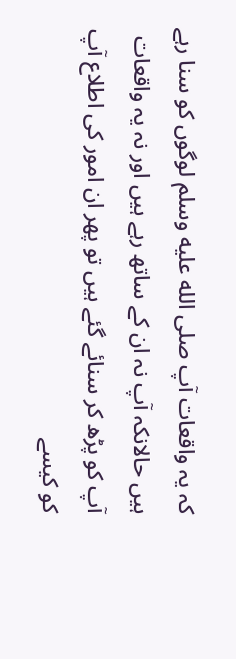کہ یہ واقعات آپ صلى الله عليه وسلم لوگوں کو سنا رہے ہیں حالانکہ آپ نہ ان کے ساتھ رہے ہیں اور نہ یہ واقعات آپ کو پڑھ کر سنائے گئے ہیں تو پھر ان امور کی اطلاع آپ کو کیسے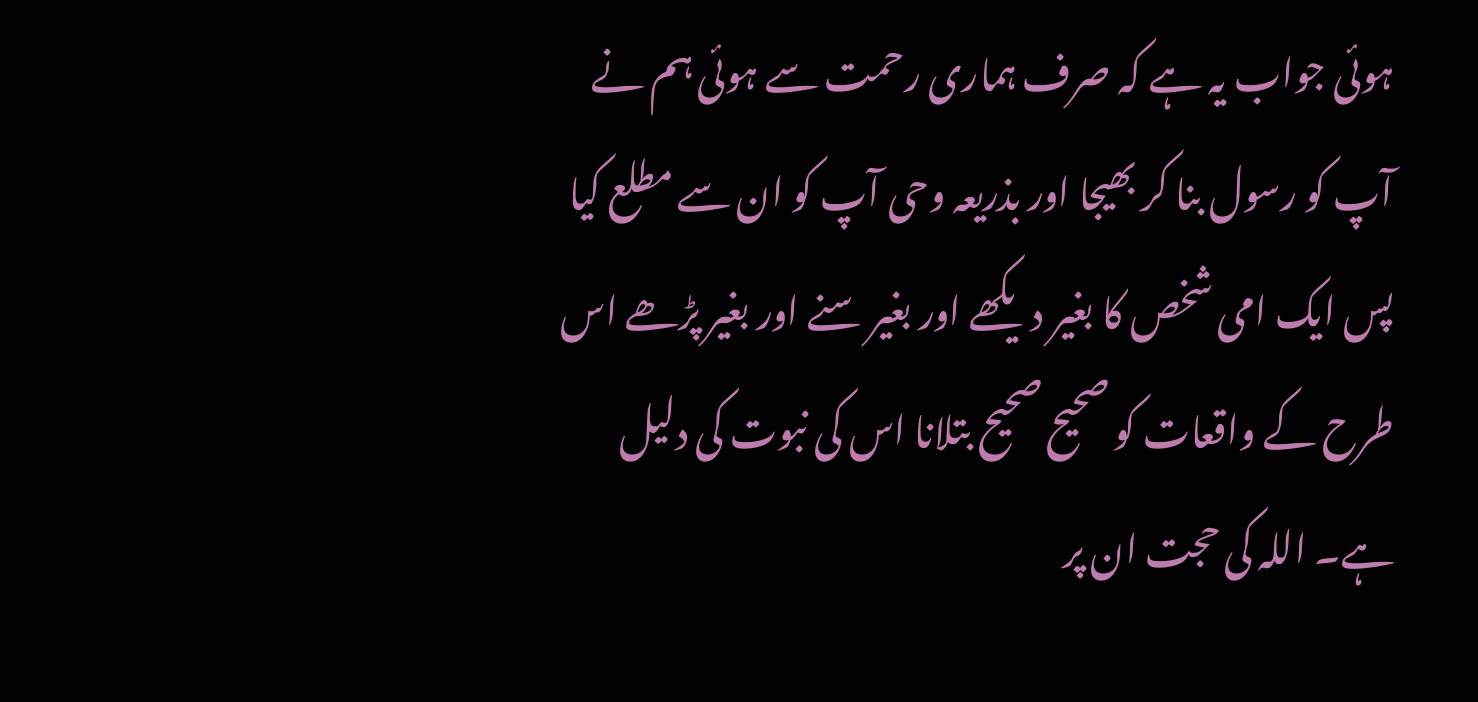ہوئی جواب یہ ہے کہ صرف ہماری رحمت سے ہوئی ہم نے آپ کو رسول بنا کر بھیجا اور بذریعہ وحی آپ کو ان سے مطلع کیا پس ایک امی شخص کا بغیر دیکھے اور بغیر سنے اور بغیر پڑھے اس طرح کے واقعات کو صحیح صحیح بتلانا اس کی نبوت کی دلیل ہے۔ اللہ کی حجت ان پر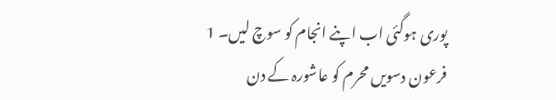پوری ہوگئی اب اپنے انجام کو سوچ لیں۔ 1 فرعون دسویں محرم کو عاشورہ کے دن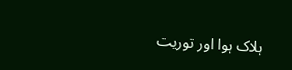ہلاک ہوا اور توریت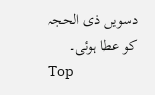دسویں ذی الحجہ کو عطا ہوئی۔
Top